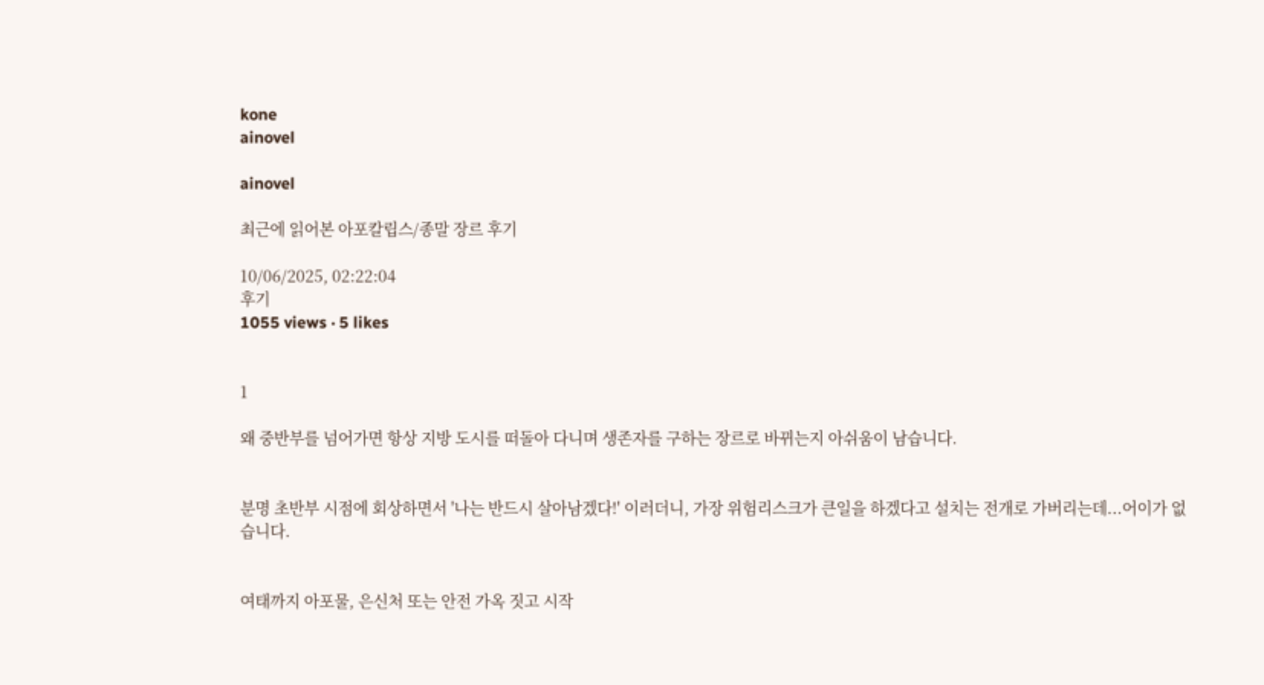kone
ainovel

ainovel

최근에 읽어본 아포칼립스/종말 장르 후기

10/06/2025, 02:22:04
후기
1055 views · 5 likes


1

왜 중반부를 넘어가면 항상 지방 도시를 떠돌아 다니며 생존자를 구하는 장르로 바뀌는지 아쉬움이 남습니다.


분명 초반부 시점에 회상하면서 '나는 반드시 살아남겠다!' 이러더니, 가장 위험리스크가 큰일을 하겠다고 설치는 전개로 가버리는데...어이가 없습니다.


여태까지 아포물, 은신처 또는 안전 가옥 짓고 시작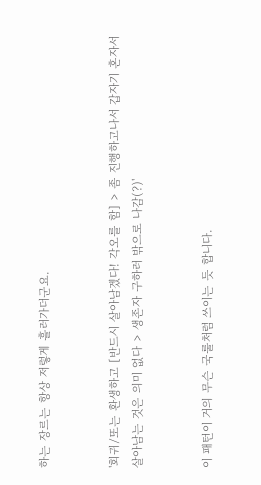하는 장르는 항상 저렇게 흘러가더군요.


'회귀/또는 환생하고 [반드시 살아남겠다! 각오를 함] > 좀 진행하고나서 갑자기 혼자서 살아남는 것은 의미 없다 > 생존자 구하러 밖으로 나감(?)'


이 패턴이 거의 무슨 국룰처럼 쓰이는 듯 합니다.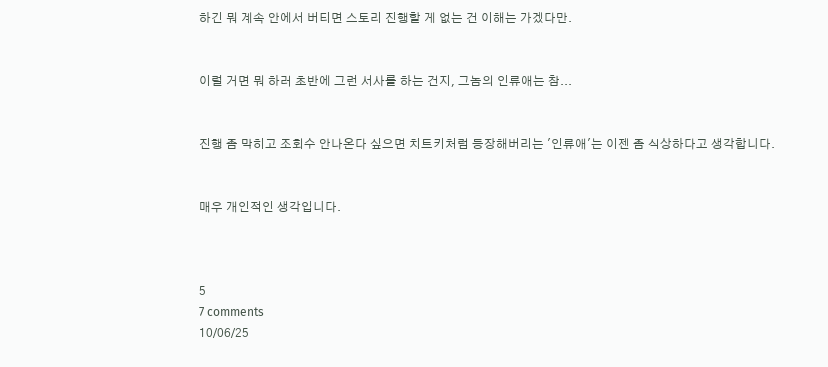하긴 뭐 계속 안에서 버티면 스토리 진행할 게 없는 건 이해는 가겠다만.


이럴 거면 뭐 하러 초반에 그런 서사를 하는 건지, 그놈의 인류애는 참...


진행 좀 막히고 조회수 안나온다 싶으면 치트키처럼 등장해버리는 '인류애'는 이젠 좀 식상하다고 생각합니다.


매우 개인적인 생각입니다.



5
7 comments
10/06/25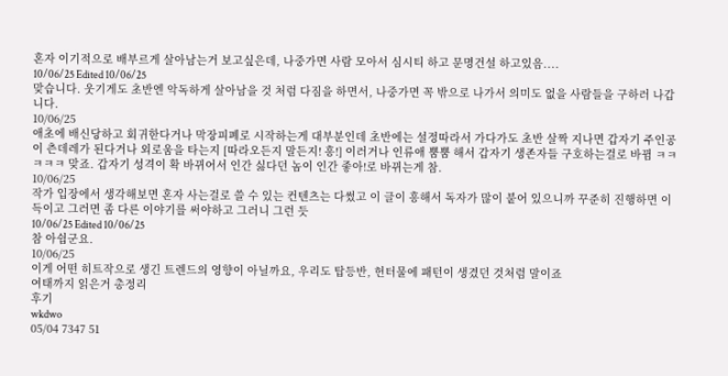혼자 이기적으로 배부르게 살아남는거 보고싶은데, 나중가면 사람 모아서 심시티 하고 문명건설 하고있음....
10/06/25 Edited 10/06/25
맞습니다. 웃기게도 초반엔 악독하게 살아남을 것 처럼 다짐을 하면서, 나중가면 꼭 밖으로 나가서 의미도 없을 사람들을 구하러 나갑니다.
10/06/25
애초에 배신당하고 회귀한다거나 막장피폐로 시작하는게 대부분인데 초반에는 설정따라서 가다가도 초반 살짝 지나면 갑자기 주인공이 츤데레가 된다거나 외로움을 타는지 [따라오든지 말든지! 흥!] 이러거나 인류애 뿜뿜 해서 갑자기 생존자들 구호하는걸로 바뀜 ㅋㅋ
ㅋㅋㅋ 맞죠. 갑자기 성격이 확 바뀌어서 인간 싫다던 놈이 인간 좋아!로 바뀌는게 참.
10/06/25
작가 입장에서 생각해보면 혼자 사는걸로 쓸 수 있는 컨텐츠는 다썼고 이 글이 흥해서 독자가 많이 붙어 있으니까 꾸준히 진행하면 이득이고 그러면 좀 다른 이야기를 써야하고 그러니 그런 듯
10/06/25 Edited 10/06/25
참 아쉽군요.
10/06/25
이게 어떤 히트작으로 생긴 트렌드의 영향이 아닐까요, 우리도 탑등반, 헌터물에 패턴이 생겼던 것처럼 말이죠
여태까지 읽은거 총정리
후기
wkdwo
05/04 7347 51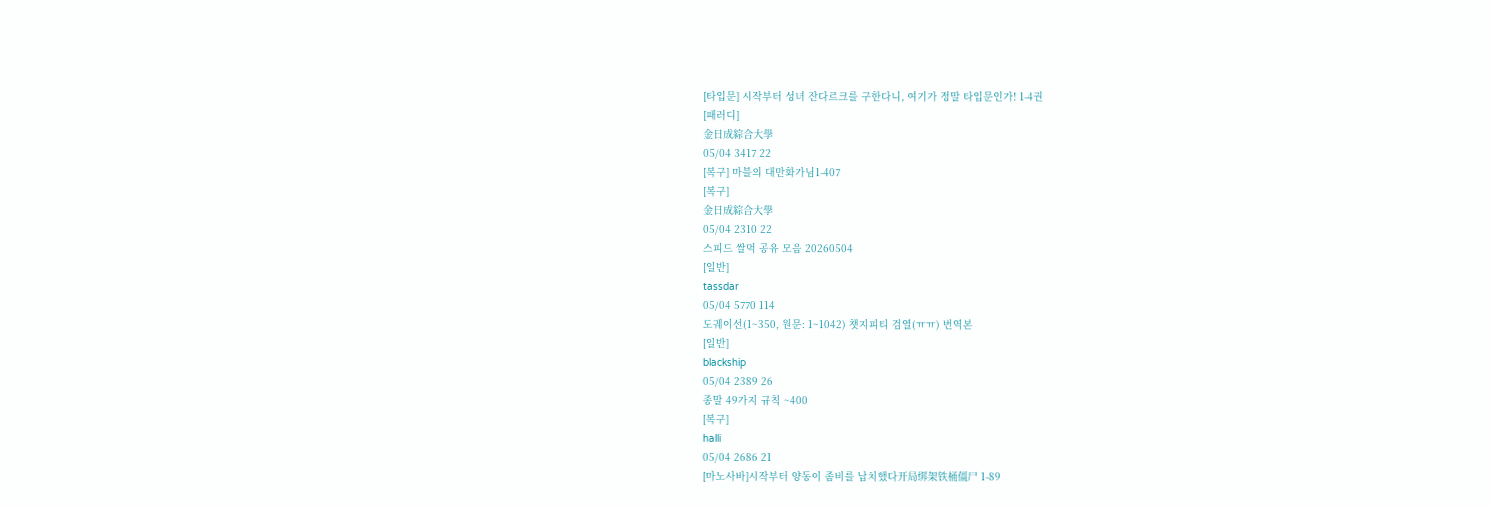[타입문] 시작부터 성녀 잔다르크를 구한다니, 여기가 정말 타입문인가! 1-4권
[패러디]
金日成綜合大學
05/04 3417 22
[복구] 마블의 대만화가님1-407
[복구]
金日成綜合大學
05/04 2310 22
스피드 쌀먹 공유 모음 20260504
[일반]
tassdar
05/04 5770 114
도궤이선(1~350, 원문: 1~1042) 챗지피티 검열(ㅠㅠ) 번역본
[일반]
blackship
05/04 2389 26
종말 49가지 규칙 ~400
[복구]
halli
05/04 2686 21
[마노사바]시작부터 양동이 좀비를 납치했다开局绑架铁桶僵尸 1-89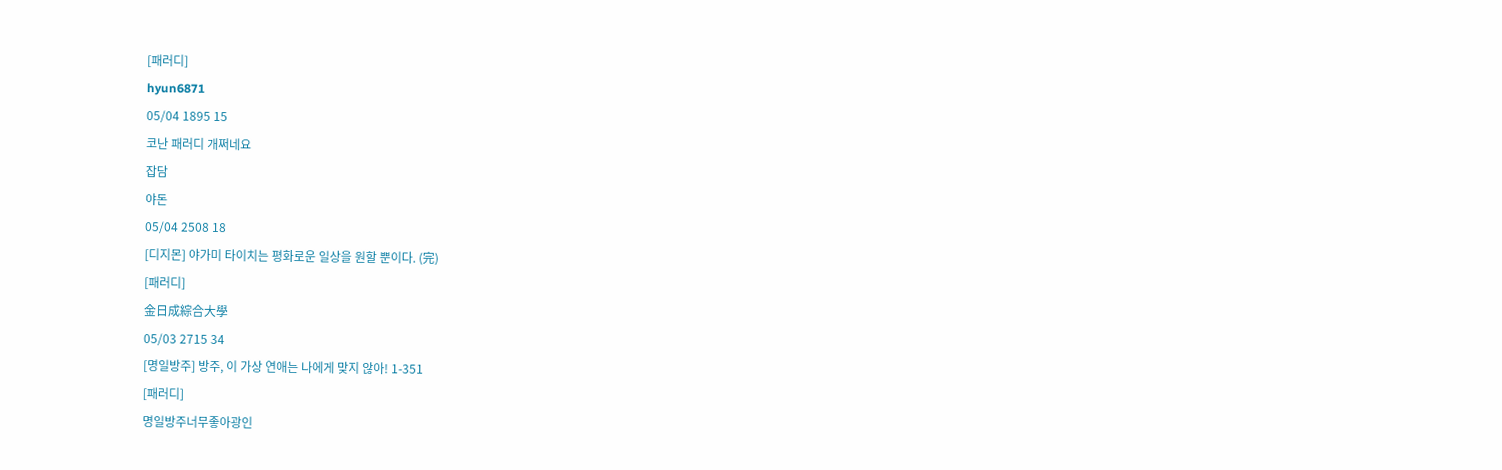[패러디]
hyun6871
05/04 1895 15
코난 패러디 개쩌네요
잡담
야돈
05/04 2508 18
[디지몬] 야가미 타이치는 평화로운 일상을 원할 뿐이다. (完)
[패러디]
金日成綜合大學
05/03 2715 34
[명일방주] 방주, 이 가상 연애는 나에게 맞지 않아! 1-351
[패러디]
명일방주너무좋아광인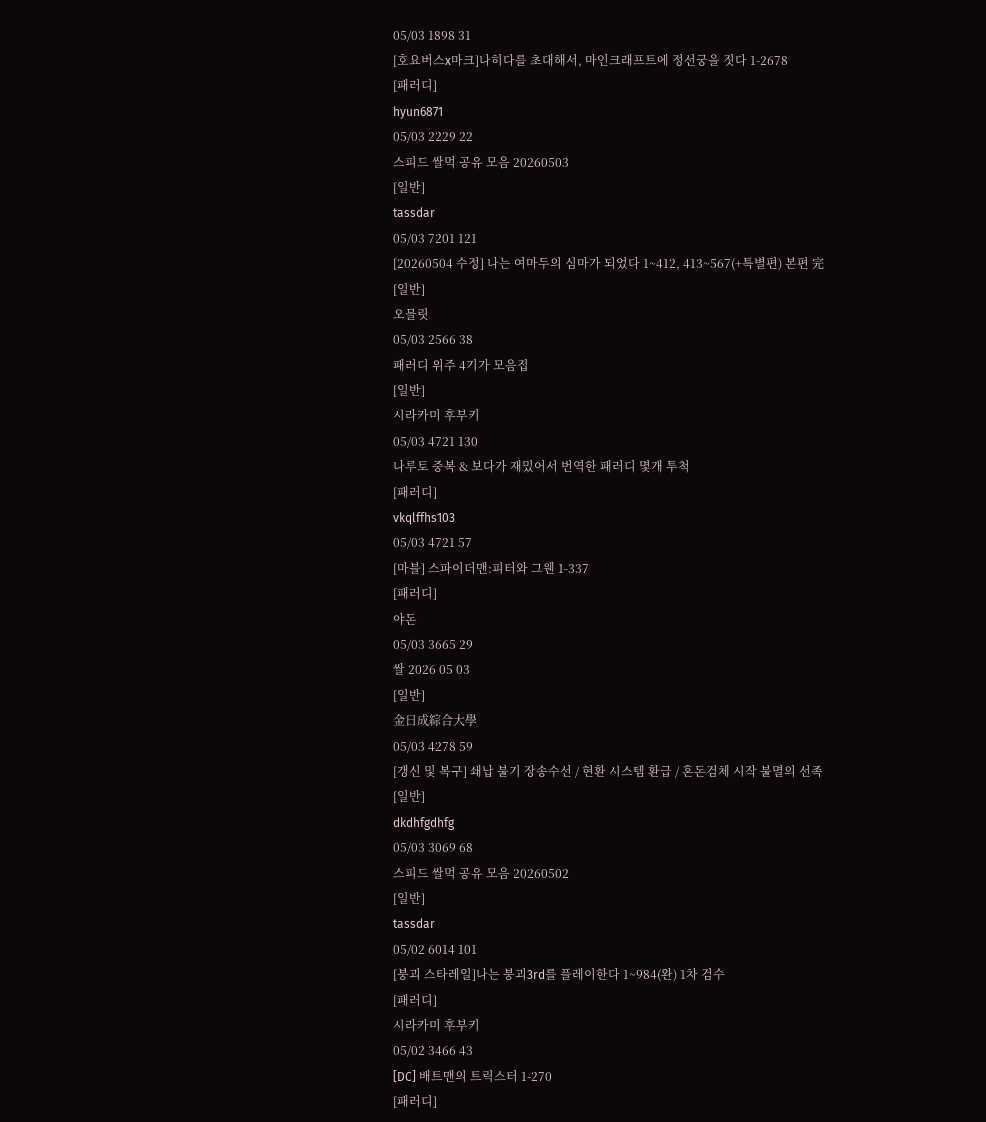05/03 1898 31
[호요버스x마크]나히다를 초대해서, 마인크래프트에 정선궁을 짓다 1-2678
[패러디]
hyun6871
05/03 2229 22
스피드 쌀먹 공유 모음 20260503
[일반]
tassdar
05/03 7201 121
[20260504 수정] 나는 여마두의 심마가 되었다 1~412, 413~567(+특별편) 본편 完
[일반]
오믈릿
05/03 2566 38
패러디 위주 4기가 모음집
[일반]
시라카미 후부키
05/03 4721 130
나루토 중복 & 보다가 재밌어서 번역한 패러디 몇개 투척
[패러디]
vkqlffhs103
05/03 4721 57
[마블] 스파이더맨:피터와 그웬 1-337
[패러디]
야돈
05/03 3665 29
쌀 2026 05 03
[일반]
金日成綜合大學
05/03 4278 59
[갱신 및 복구] 쇄납 불기 장송수선 / 현환 시스템 환급 / 혼돈검체 시작 불멸의 선족
[일반]
dkdhfgdhfg
05/03 3069 68
스피드 쌀먹 공유 모음 20260502
[일반]
tassdar
05/02 6014 101
[붕괴 스타레일]나는 붕괴3rd를 플레이한다 1~984(완) 1차 검수
[패러디]
시라카미 후부키
05/02 3466 43
[DC] 배트맨의 트릭스터 1-270
[패러디]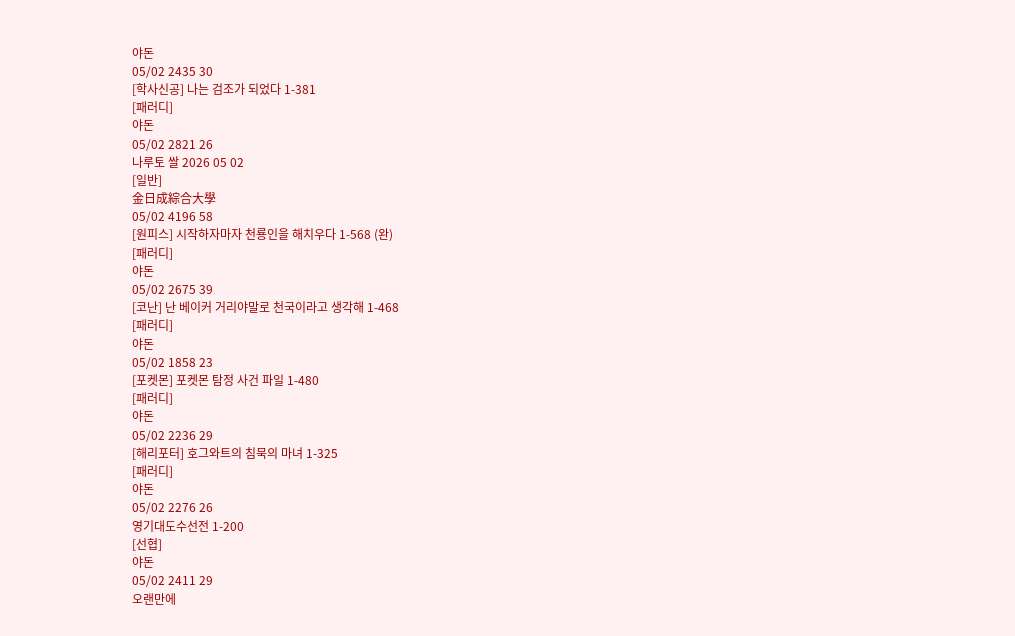야돈
05/02 2435 30
[학사신공] 나는 검조가 되었다 1-381
[패러디]
야돈
05/02 2821 26
나루토 쌀 2026 05 02
[일반]
金日成綜合大學
05/02 4196 58
[원피스] 시작하자마자 천룡인을 해치우다 1-568 (완)
[패러디]
야돈
05/02 2675 39
[코난] 난 베이커 거리야말로 천국이라고 생각해 1-468
[패러디]
야돈
05/02 1858 23
[포켓몬] 포켓몬 탐정 사건 파일 1-480
[패러디]
야돈
05/02 2236 29
[해리포터] 호그와트의 침묵의 마녀 1-325
[패러디]
야돈
05/02 2276 26
영기대도수선전 1-200
[선협]
야돈
05/02 2411 29
오랜만에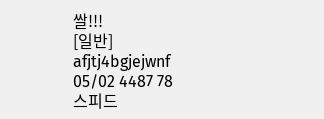쌀!!!
[일반]
afjtj4bgjejwnf
05/02 4487 78
스피드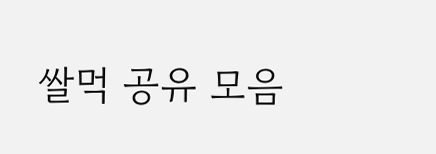쌀먹 공유 모음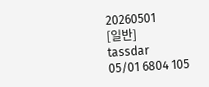20260501
[일반]
tassdar
05/01 6804 105